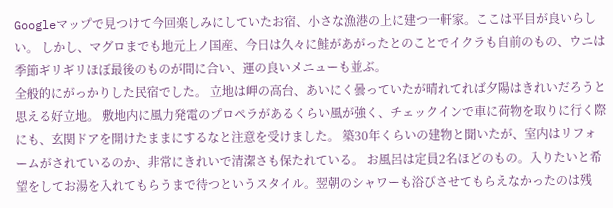Googleマップで見つけて今回楽しみにしていたお宿、小さな漁港の上に建つ一軒家。ここは平目が良いらしい。 しかし、マグロまでも地元上ノ国産、今日は久々に鮭があがったとのことでイクラも自前のもの、ウニは季節ギリギリほぼ最後のものが間に合い、運の良いメニューも並ぶ。
全般的にがっかりした民宿でした。 立地は岬の高台、あいにく曇っていたが晴れてれば夕陽はきれいだろうと思える好立地。 敷地内に風力発電のプロペラがあるくらい風が強く、チェックインで車に荷物を取りに行く際にも、玄関ドアを開けたままにするなと注意を受けました。 築30年くらいの建物と聞いたが、室内はリフォームがされているのか、非常にきれいで清潔さも保たれている。 お風呂は定員2名ほどのもの。入りたいと希望をしてお湯を入れてもらうまで待つというスタイル。翌朝のシャワーも浴びさせてもらえなかったのは残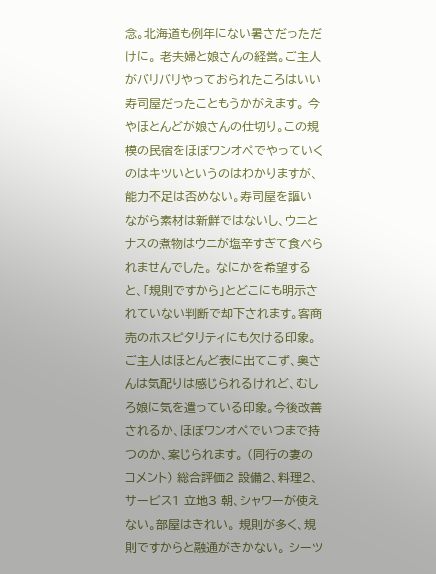念。北海道も例年にない暑さだっただけに。 老夫婦と娘さんの経営。ご主人がバリバリやっておられたころはいい寿司屋だったこともうかがえます。 今やほとんどが娘さんの仕切り。この規模の民宿をほぼワンオペでやっていくのはキツいというのはわかりますが、能力不足は否めない。寿司屋を謳いながら素材は新鮮ではないし、ウニとナスの煮物はウニが塩辛すぎて食べられませんでした。 なにかを希望すると、「規則ですから」とどこにも明示されていない判断で却下されます。客商売のホスピタリティにも欠ける印象。ご主人はほとんど表に出てこず、奥さんは気配りは感じられるけれど、むしろ娘に気を遣っている印象。今後改善されるか、ほぼワンオペでいつまで持つのか、案じられます。 (同行の妻のコメント) 総合評価2 設備2、料理2、サービス1 立地3 朝、シャワーが使えない。部屋はきれい。 規則が多く、規則ですからと融通がきかない。 シーツ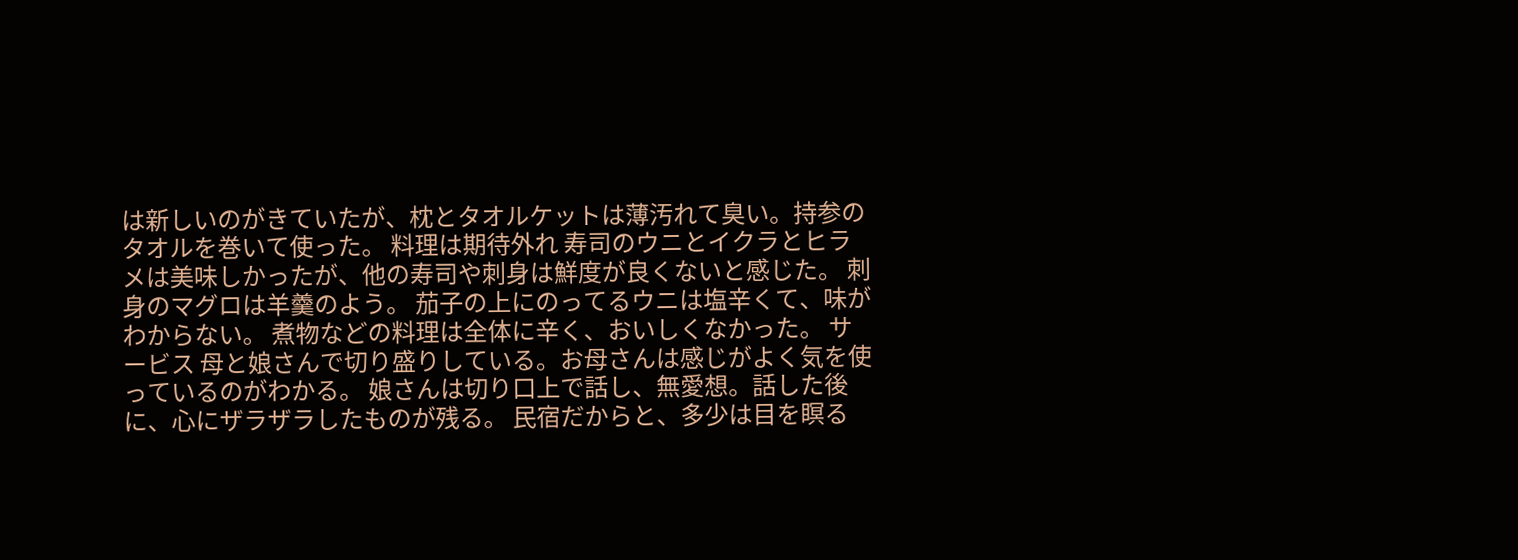は新しいのがきていたが、枕とタオルケットは薄汚れて臭い。持参のタオルを巻いて使った。 料理は期待外れ 寿司のウニとイクラとヒラメは美味しかったが、他の寿司や刺身は鮮度が良くないと感じた。 刺身のマグロは羊羹のよう。 茄子の上にのってるウニは塩辛くて、味がわからない。 煮物などの料理は全体に辛く、おいしくなかった。 サービス 母と娘さんで切り盛りしている。お母さんは感じがよく気を使っているのがわかる。 娘さんは切り口上で話し、無愛想。話した後に、心にザラザラしたものが残る。 民宿だからと、多少は目を瞑る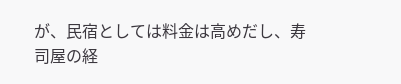が、民宿としては料金は高めだし、寿司屋の経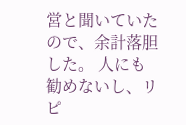営と聞いていたので、余計落胆した。 人にも勧めないし、リピ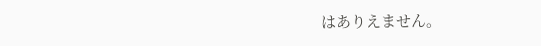はありえません。